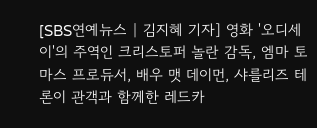[SBS연예뉴스 | 김지혜 기자] 영화 '오디세이'의 주역인 크리스토퍼 놀란 감독, 엠마 토마스 프로듀서, 배우 맷 데이먼, 샤를리즈 테론이 관객과 함께한 레드카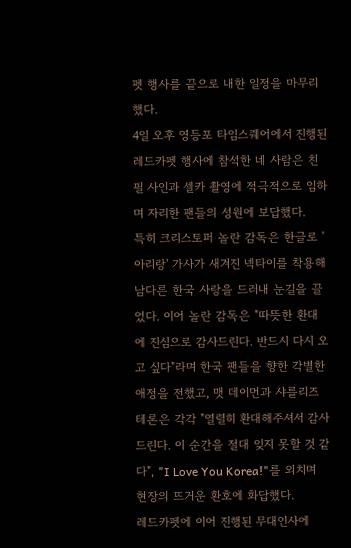펫 행사를 끝으로 내한 일정을 마무리했다.
4일 오후 영등포 타임스퀘어에서 진행된 레드카펫 행사에 참석한 네 사람은 친필 사인과 셀카 촬영에 적극적으로 임하며 자리한 팬들의 성원에 보답했다.
특히 크리스토퍼 놀란 감독은 한글로 '아리랑' 가사가 새겨진 넥타이를 착용해 남다른 한국 사랑을 드러내 눈길을 끌었다. 이어 놀란 감독은 "따뜻한 환대에 진심으로 감사드린다. 반드시 다시 오고 싶다"라며 한국 팬들을 향한 각별한 애정을 전했고, 맷 데이먼과 샤를리즈 테론은 각각 "열렬히 환대해주셔서 감사드린다. 이 순간을 절대 잊지 못할 것 같다", "I Love You Korea!"를 외치며 현장의 뜨거운 환호에 화답했다.
레드카펫에 이어 진행된 무대인사에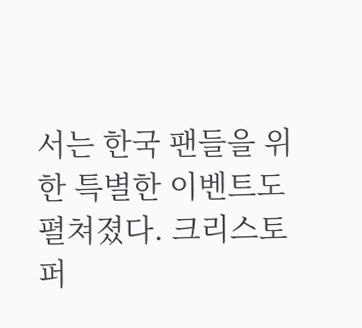서는 한국 팬들을 위한 특별한 이벤트도 펼쳐졌다. 크리스토퍼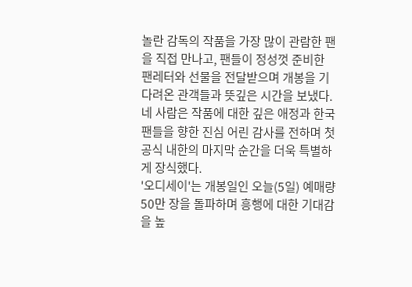놀란 감독의 작품을 가장 많이 관람한 팬을 직접 만나고, 팬들이 정성껏 준비한 팬레터와 선물을 전달받으며 개봉을 기다려온 관객들과 뜻깊은 시간을 보냈다.
네 사람은 작품에 대한 깊은 애정과 한국 팬들을 향한 진심 어린 감사를 전하며 첫 공식 내한의 마지막 순간을 더욱 특별하게 장식했다.
'오디세이'는 개봉일인 오늘(5일) 예매량 50만 장을 돌파하며 흥행에 대한 기대감을 높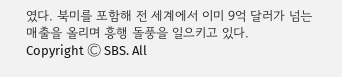였다. 북미를 포함해 전 세계에서 이미 9억 달러가 넘는 매출을 올리며 흥행 돌풍을 일으키고 있다.
Copyright Ⓒ SBS. All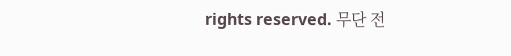rights reserved. 무단 전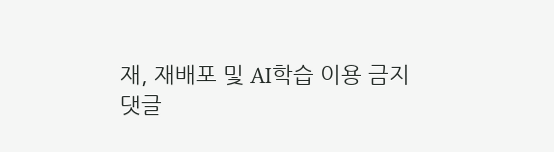재, 재배포 및 AI학습 이용 금지
댓글